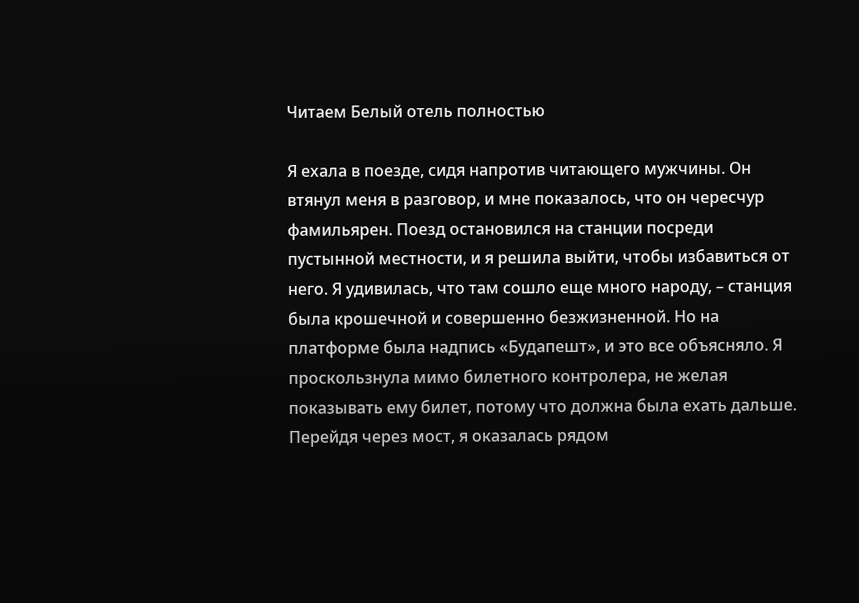Читаем Белый отель полностью

Я ехала в поезде, сидя напротив читающего мужчины. Он втянул меня в разговор, и мне показалось, что он чересчур фамильярен. Поезд остановился на станции посреди пустынной местности, и я решила выйти, чтобы избавиться от него. Я удивилась, что там сошло еще много народу, – станция была крошечной и совершенно безжизненной. Но на платформе была надпись «Будапешт», и это все объясняло. Я проскользнула мимо билетного контролера, не желая показывать ему билет, потому что должна была ехать дальше. Перейдя через мост, я оказалась рядом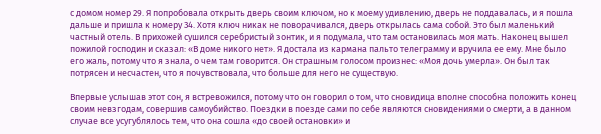с домом номер 29. Я попробовала открыть дверь своим ключом, но к моему удивлению, дверь не поддавалась, и я пошла дальше и пришла к номеру 34. Хотя ключ никак не поворачивался, дверь открылась сама собой. Это был маленький частный отель. В прихожей сушился серебристый зонтик, и я подумала, что там остановилась моя мать. Наконец вышел пожилой господин и сказал: «В доме никого нет». Я достала из кармана пальто телеграмму и вручила ее ему. Мне было его жаль, потому что я знала, о чем там говорится. Он страшным голосом произнес: «Моя дочь умерла». Он был так потрясен и несчастен, что я почувствовала, что больше для него не существую.

Впервые услышав этот сон, я встревожился, потому что он говорил о том, что сновидица вполне способна положить конец своим невзгодам, совершив самоубийство. Поездки в поезде сами по себе являются сновидениями о смерти, а в данном случае все усугублялось тем, что она сошла «до своей остановки» и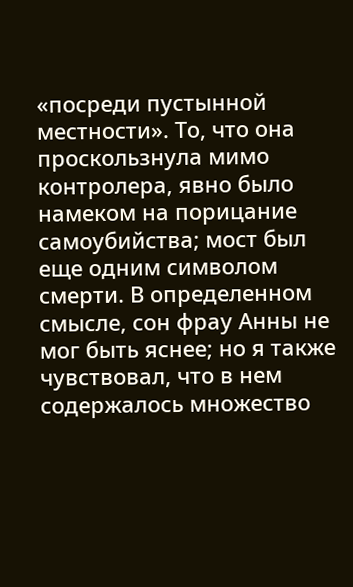«посреди пустынной местности». То, что она проскользнула мимо контролера, явно было намеком на порицание самоубийства; мост был еще одним символом смерти. В определенном смысле, сон фрау Анны не мог быть яснее; но я также чувствовал, что в нем содержалось множество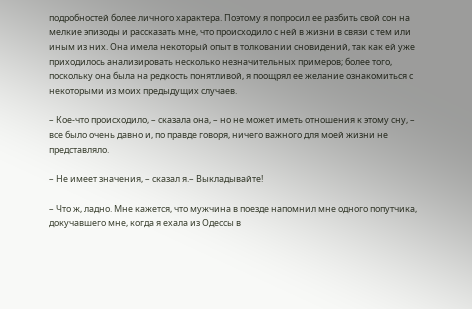подробностей более личного характера. Поэтому я попросил ее разбить свой сон на мелкие эпизоды и рассказать мне, что происходило с ней в жизни в связи с тем или иным из них. Она имела некоторый опыт в толковании сновидений, так как ей уже приходилось анализировать несколько незначительных примеров; более того, поскольку она была на редкость понятливой, я поощрял ее желание ознакомиться с некоторыми из моих предыдущих случаев.

– Кое-что происходило, – сказала она, – но не может иметь отношения к этому сну, – все было очень давно и, по правде говоря, ничего важного для моей жизни не представляло.

– Не имеет значения, – сказал я.– Выкладывайте!

– Что ж, ладно. Мне кажется, что мужчина в поезде напомнил мне одного попутчика, докучавшего мне, когда я ехала из Одессы в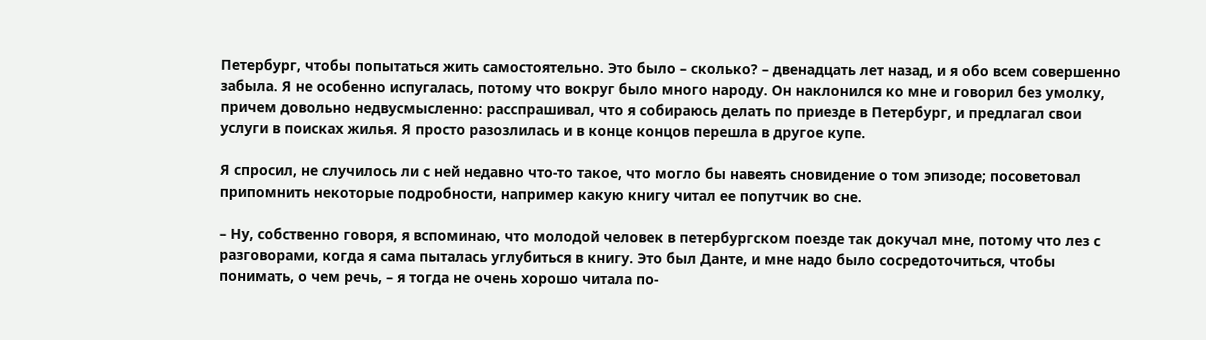Петербург, чтобы попытаться жить самостоятельно. Это было – сколько? – двенадцать лет назад, и я обо всем совершенно забыла. Я не особенно испугалась, потому что вокруг было много народу. Он наклонился ко мне и говорил без умолку, причем довольно недвусмысленно: расспрашивал, что я собираюсь делать по приезде в Петербург, и предлагал свои услуги в поисках жилья. Я просто разозлилась и в конце концов перешла в другое купе.

Я спросил, не случилось ли с ней недавно что-то такое, что могло бы навеять сновидение о том эпизоде; посоветовал припомнить некоторые подробности, например какую книгу читал ее попутчик во сне.

– Ну, собственно говоря, я вспоминаю, что молодой человек в петербургском поезде так докучал мне, потому что лез с разговорами, когда я сама пыталась углубиться в книгу. Это был Данте, и мне надо было сосредоточиться, чтобы понимать, о чем речь, – я тогда не очень хорошо читала по-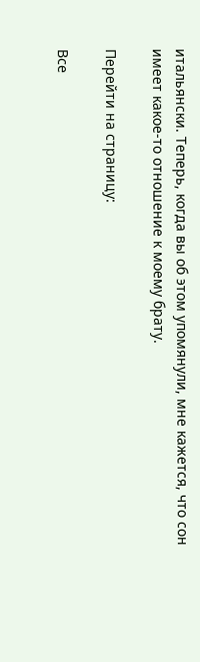итальянски. Теперь, когда вы об этом упомянули, мне кажется, что сон имеет какое-то отношение к моему брату.

Перейти на страницу:

Все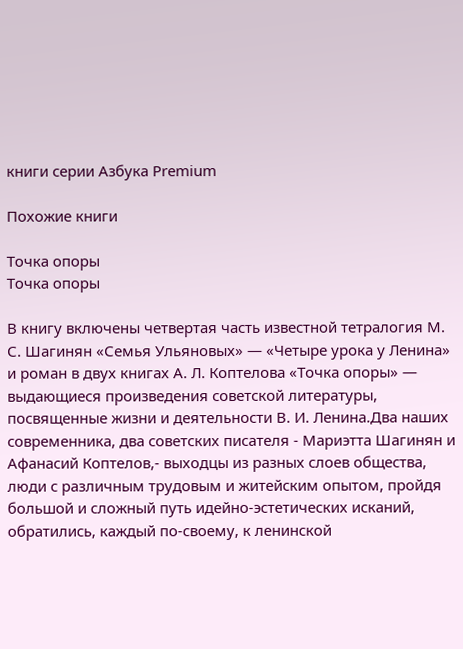книги серии Азбука Premium

Похожие книги

Точка опоры
Точка опоры

В книгу включены четвертая часть известной тетралогия М. С. Шагинян «Семья Ульяновых» — «Четыре урока у Ленина» и роман в двух книгах А. Л. Коптелова «Точка опоры» — выдающиеся произведения советской литературы, посвященные жизни и деятельности В. И. Ленина.Два наших современника, два советских писателя - Мариэтта Шагинян и Афанасий Коптелов,- выходцы из разных слоев общества, люди с различным трудовым и житейским опытом, пройдя большой и сложный путь идейно-эстетических исканий, обратились, каждый по-своему, к ленинской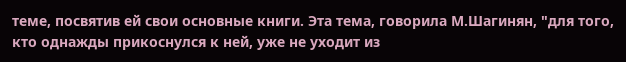теме, посвятив ей свои основные книги. Эта тема, говорила М.Шагинян, "для того, кто однажды прикоснулся к ней, уже не уходит из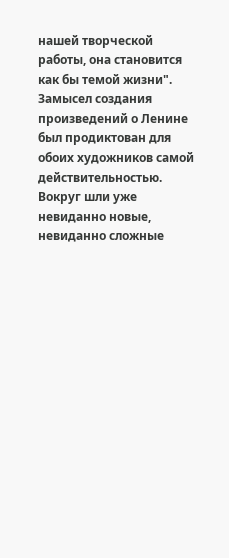нашей творческой работы, она становится как бы темой жизни". Замысел создания произведений о Ленине был продиктован для обоих художников самой действительностью. Вокруг шли уже невиданно новые, невиданно сложные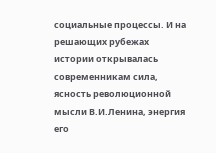социальные процессы. И на решающих рубежах истории открывалась современникам сила, ясность революционной мысли В.И.Ленина, энергия его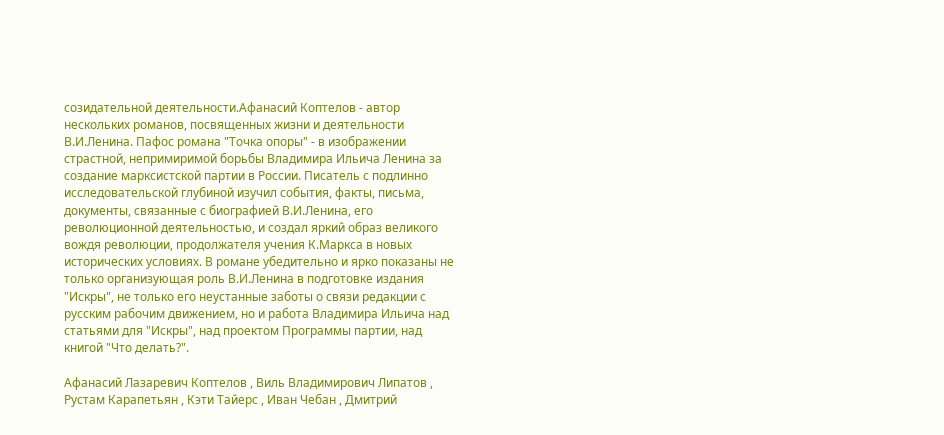созидательной деятельности.Афанасий Коптелов - автор нескольких романов, посвященных жизни и деятельности В.И.Ленина. Пафос романа "Точка опоры" - в изображении страстной, непримиримой борьбы Владимира Ильича Ленина за создание марксистской партии в России. Писатель с подлинно исследовательской глубиной изучил события, факты, письма, документы, связанные с биографией В.И.Ленина, его революционной деятельностью, и создал яркий образ великого вождя революции, продолжателя учения К.Маркса в новых исторических условиях. В романе убедительно и ярко показаны не только организующая роль В.И.Ленина в подготовке издания "Искры", не только его неустанные заботы о связи редакции с русским рабочим движением, но и работа Владимира Ильича над статьями для "Искры", над проектом Программы партии, над книгой "Что делать?".

Афанасий Лазаревич Коптелов , Виль Владимирович Липатов , Рустам Карапетьян , Кэти Тайерс , Иван Чебан , Дмитрий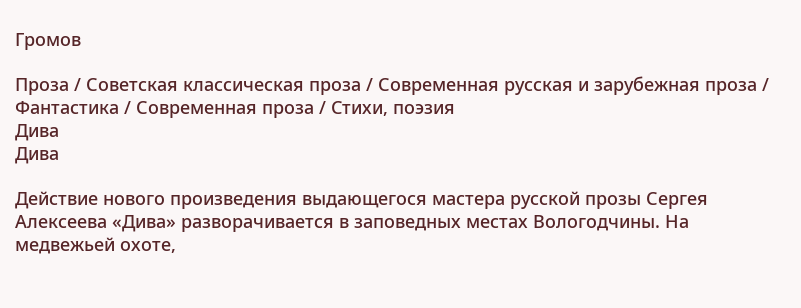Громов

Проза / Советская классическая проза / Современная русская и зарубежная проза / Фантастика / Современная проза / Cтихи, поэзия
Дива
Дива

Действие нового произведения выдающегося мастера русской прозы Сергея Алексеева «Дива» разворачивается в заповедных местах Вологодчины. На медвежьей охоте,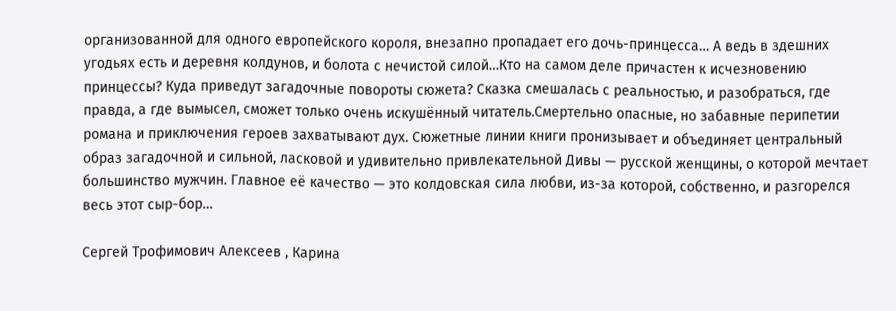организованной для одного европейского короля, внезапно пропадает его дочь-принцесса… А ведь в здешних угодьях есть и деревня колдунов, и болота с нечистой силой…Кто на самом деле причастен к исчезновению принцессы? Куда приведут загадочные повороты сюжета? Сказка смешалась с реальностью, и разобраться, где правда, а где вымысел, сможет только очень искушённый читатель.Смертельно опасные, но забавные перипетии романа и приключения героев захватывают дух. Сюжетные линии книги пронизывает и объединяет центральный образ загадочной и сильной, ласковой и удивительно привлекательной Дивы — русской женщины, о которой мечтает большинство мужчин. Главное её качество — это колдовская сила любви, из-за которой, собственно, и разгорелся весь этот сыр-бор…

Сергей Трофимович Алексеев , Карина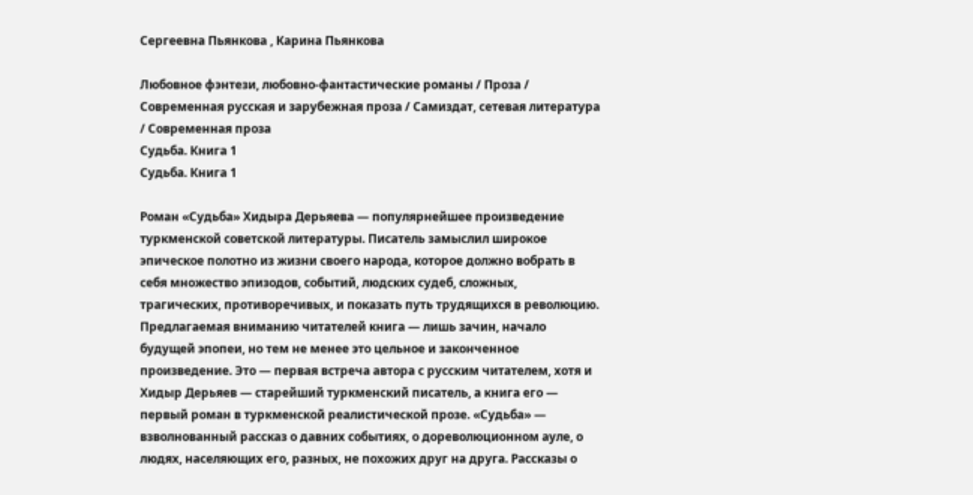Сергеевна Пьянкова , Карина Пьянкова

Любовное фэнтези, любовно-фантастические романы / Проза / Современная русская и зарубежная проза / Самиздат, сетевая литература / Современная проза
Судьба. Книга 1
Судьба. Книга 1

Роман «Судьба» Хидыра Дерьяева — популярнейшее произведение туркменской советской литературы. Писатель замыслил широкое эпическое полотно из жизни своего народа, которое должно вобрать в себя множество эпизодов, событий, людских судеб, сложных, трагических, противоречивых, и показать путь трудящихся в революцию. Предлагаемая вниманию читателей книга — лишь зачин, начало будущей эпопеи, но тем не менее это цельное и законченное произведение. Это — первая встреча автора с русским читателем, хотя и Хидыр Дерьяев — старейший туркменский писатель, а книга его — первый роман в туркменской реалистической прозе. «Судьба» — взволнованный рассказ о давних событиях, о дореволюционном ауле, о людях, населяющих его, разных, не похожих друг на друга. Рассказы о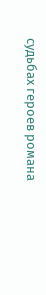судьбах героев романа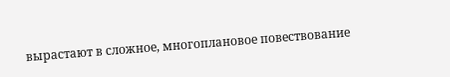вырастают в сложное, многоплановое повествование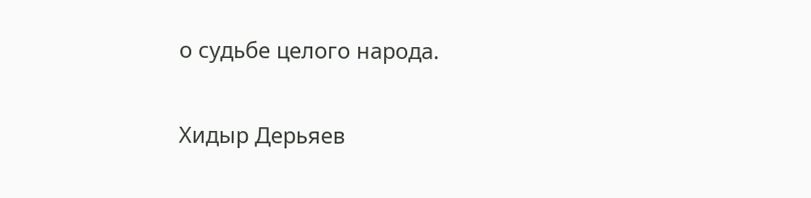о судьбе целого народа.

Хидыр Дерьяев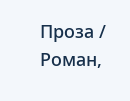Проза / Роман,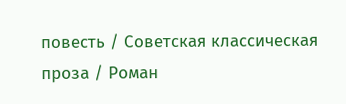повесть / Советская классическая проза / Роман